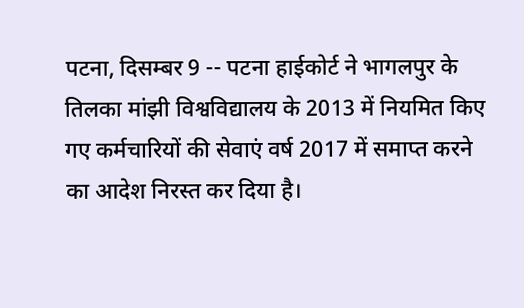पटना, दिसम्बर 9 -- पटना हाईकोर्ट ने भागलपुर के तिलका मांझी विश्वविद्यालय के 2013 में नियमित किए गए कर्मचारियों की सेवाएं वर्ष 2017 में समाप्त करने का आदेश निरस्त कर दिया है।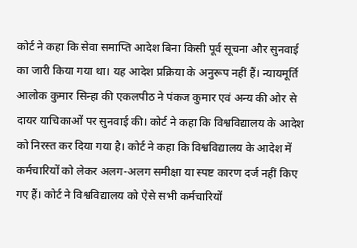कोर्ट ने कहा कि सेवा समाप्ति आदेश बिना किसी पूर्व सूचना और सुनवाई का जारी किया गया था। यह आदेश प्रक्रिया के अनुरूप नहीं हैं। न्यायमूर्ति आलोक कुमार सिन्हा की एकलपीठ ने पंकज कुमार एवं अन्य की ओर से दायर याचिकाओं पर सुनवाई की। कोर्ट ने कहा कि विश्वविद्यालय के आदेश को निरस्त कर दिया गया है। कोर्ट ने कहा कि विश्वविद्यालय के आदेश में कर्मचारियों को लेकर अलग-अलग समीक्षा या स्पष्ट कारण दर्ज नहीं किए गए हैं। कोर्ट ने विश्वविद्यालय को ऐसे सभी कर्मचारियों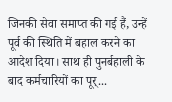जिनकी सेवा समाप्त की गई हैं, उन्हें पूर्व की स्थिति में बहाल करने का आदेश दिया। साथ ही पुनर्बहाली के बाद कर्मचारियों का पूर्...